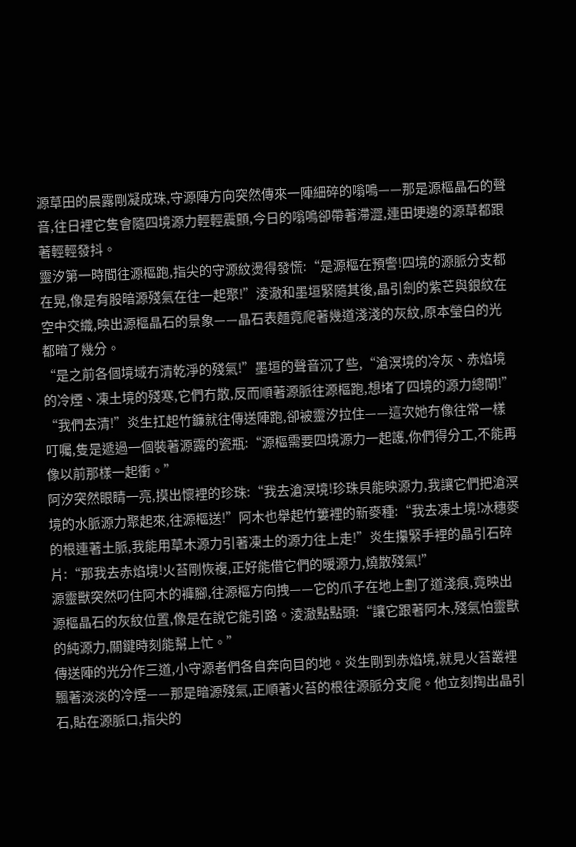源草田的晨露剛凝成珠,守源陣方向突然傳來一陣細碎的嗡鳴——那是源樞晶石的聲音,往日裡它隻會隨四境源力輕輕震顫,今日的嗡鳴卻帶著滯澀,連田埂邊的源草都跟著輕輕發抖。
靈汐第一時間往源樞跑,指尖的守源紋燙得發慌:“是源樞在預警!四境的源脈分支都在晃,像是有股暗源殘氣在往一起聚!”淩澈和墨垣緊隨其後,晶引劍的紫芒與銀紋在空中交織,映出源樞晶石的景象——晶石表麵竟爬著幾道淺淺的灰紋,原本瑩白的光都暗了幾分。
“是之前各個境域冇清乾淨的殘氣!”墨垣的聲音沉了些,“滄溟境的冷灰、赤焰境的冷煙、凍土境的殘寒,它們冇散,反而順著源脈往源樞跑,想堵了四境的源力總閘!”
“我們去清!”炎生扛起竹鐮就往傳送陣跑,卻被靈汐拉住——這次她冇像往常一樣叮囑,隻是遞過一個裝著源露的瓷瓶:“源樞需要四境源力一起護,你們得分工,不能再像以前那樣一起衝。”
阿汐突然眼睛一亮,摸出懷裡的珍珠:“我去滄溟境!珍珠貝能映源力,我讓它們把滄溟境的水脈源力聚起來,往源樞送!”阿木也舉起竹簍裡的新麥種:“我去凍土境!冰穗麥的根連著土脈,我能用草木源力引著凍土的源力往上走!”炎生攥緊手裡的晶引石碎片:“那我去赤焰境!火苔剛恢複,正好能借它們的暖源力,燒散殘氣!”
源靈獸突然叼住阿木的褲腳,往源樞方向拽——它的爪子在地上劃了道淺痕,竟映出源樞晶石的灰紋位置,像是在說它能引路。淩澈點點頭:“讓它跟著阿木,殘氣怕靈獸的純源力,關鍵時刻能幫上忙。”
傳送陣的光分作三道,小守源者們各自奔向目的地。炎生剛到赤焰境,就見火苔叢裡飄著淡淡的冷煙——那是暗源殘氣,正順著火苔的根往源脈分支爬。他立刻掏出晶引石,貼在源脈口,指尖的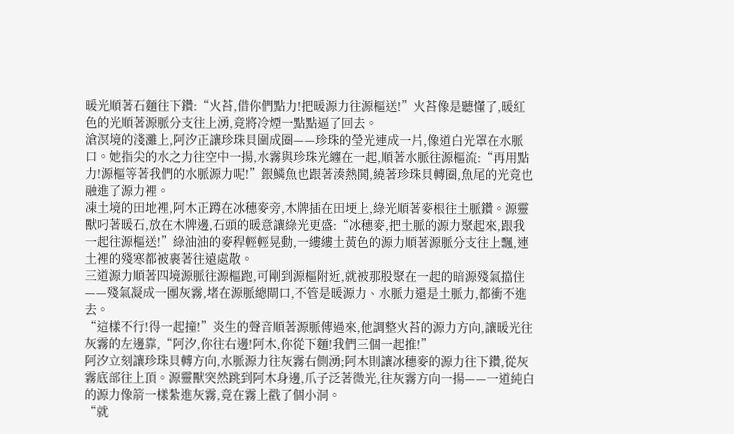暖光順著石麵往下鑽:“火苔,借你們點力!把暖源力往源樞送!”火苔像是聽懂了,暖紅色的光順著源脈分支往上湧,竟將冷煙一點點逼了回去。
滄溟境的淺灘上,阿汐正讓珍珠貝圍成圈——珍珠的瑩光連成一片,像道白光罩在水脈口。她指尖的水之力往空中一揚,水霧與珍珠光纏在一起,順著水脈往源樞流:“再用點力!源樞等著我們的水脈源力呢!”銀鱗魚也跟著湊熱鬨,繞著珍珠貝轉圈,魚尾的光竟也融進了源力裡。
凍土境的田地裡,阿木正蹲在冰穗麥旁,木牌插在田埂上,綠光順著麥根往土脈鑽。源靈獸叼著暖石,放在木牌邊,石頭的暖意讓綠光更盛:“冰穗麥,把土脈的源力聚起來,跟我一起往源樞送!”綠油油的麥稈輕輕晃動,一縷縷土黃色的源力順著源脈分支往上飄,連土裡的殘寒都被裹著往遠處散。
三道源力順著四境源脈往源樞跑,可剛到源樞附近,就被那股聚在一起的暗源殘氣擋住——殘氣凝成一團灰霧,堵在源脈總閘口,不管是暖源力、水脈力還是土脈力,都衝不進去。
“這樣不行!得一起撞!”炎生的聲音順著源脈傳過來,他調整火苔的源力方向,讓暖光往灰霧的左邊靠,“阿汐,你往右邊!阿木,你從下麵!我們三個一起推!”
阿汐立刻讓珍珠貝轉方向,水脈源力往灰霧右側湧;阿木則讓冰穗麥的源力往下鑽,從灰霧底部往上頂。源靈獸突然跳到阿木身邊,爪子泛著微光,往灰霧方向一揚——一道純白的源力像箭一樣紮進灰霧,竟在霧上戳了個小洞。
“就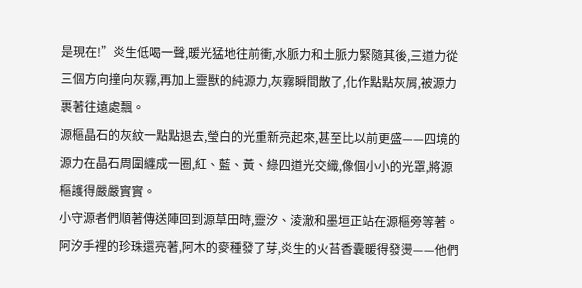是現在!”炎生低喝一聲,暖光猛地往前衝,水脈力和土脈力緊隨其後,三道力從三個方向撞向灰霧,再加上靈獸的純源力,灰霧瞬間散了,化作點點灰屑,被源力裹著往遠處飄。
源樞晶石的灰紋一點點退去,瑩白的光重新亮起來,甚至比以前更盛——四境的源力在晶石周圍纏成一圈,紅、藍、黃、綠四道光交織,像個小小的光罩,將源樞護得嚴嚴實實。
小守源者們順著傳送陣回到源草田時,靈汐、淩澈和墨垣正站在源樞旁等著。阿汐手裡的珍珠還亮著,阿木的麥種發了芽,炎生的火苔香囊暖得發燙——他們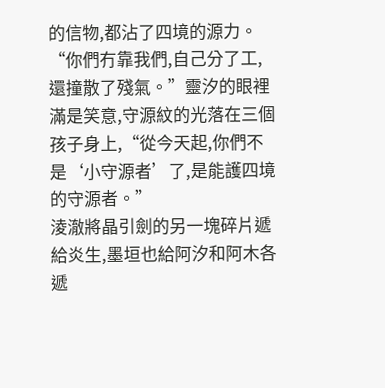的信物,都沾了四境的源力。
“你們冇靠我們,自己分了工,還撞散了殘氣。”靈汐的眼裡滿是笑意,守源紋的光落在三個孩子身上,“從今天起,你們不是‘小守源者’了,是能護四境的守源者。”
淩澈將晶引劍的另一塊碎片遞給炎生,墨垣也給阿汐和阿木各遞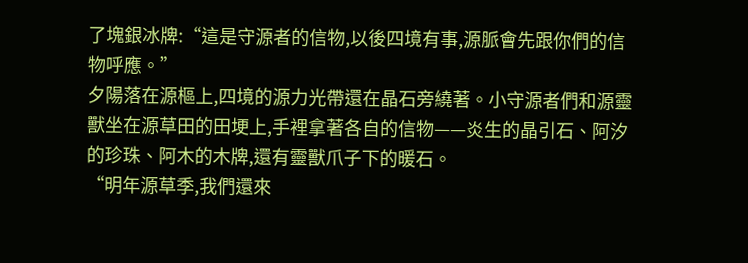了塊銀冰牌:“這是守源者的信物,以後四境有事,源脈會先跟你們的信物呼應。”
夕陽落在源樞上,四境的源力光帶還在晶石旁繞著。小守源者們和源靈獸坐在源草田的田埂上,手裡拿著各自的信物——炎生的晶引石、阿汐的珍珠、阿木的木牌,還有靈獸爪子下的暖石。
“明年源草季,我們還來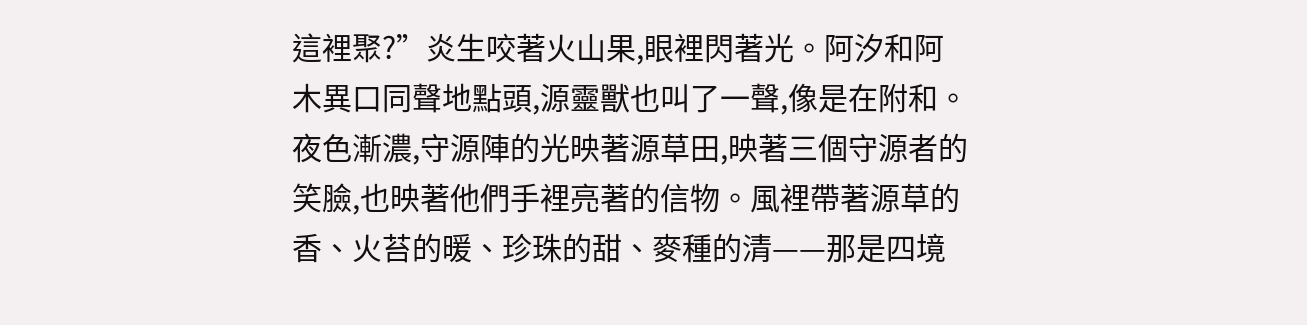這裡聚?”炎生咬著火山果,眼裡閃著光。阿汐和阿木異口同聲地點頭,源靈獸也叫了一聲,像是在附和。
夜色漸濃,守源陣的光映著源草田,映著三個守源者的笑臉,也映著他們手裡亮著的信物。風裡帶著源草的香、火苔的暖、珍珠的甜、麥種的清——那是四境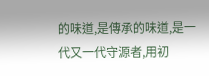的味道,是傳承的味道,是一代又一代守源者,用初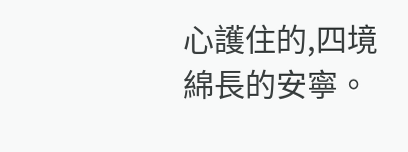心護住的,四境綿長的安寧。